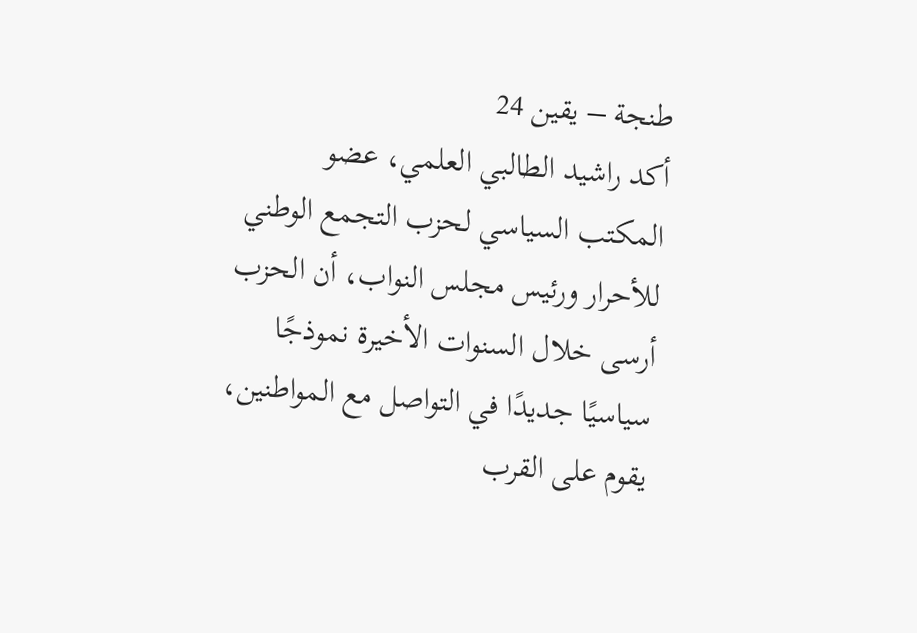طنجة – يقين 24
أكد راشيد الطالبي العلمي، عضو المكتب السياسي لحزب التجمع الوطني للأحرار ورئيس مجلس النواب، أن الحزب أرسى خلال السنوات الأخيرة نموذجًا سياسيًا جديدًا في التواصل مع المواطنين، يقوم على القرب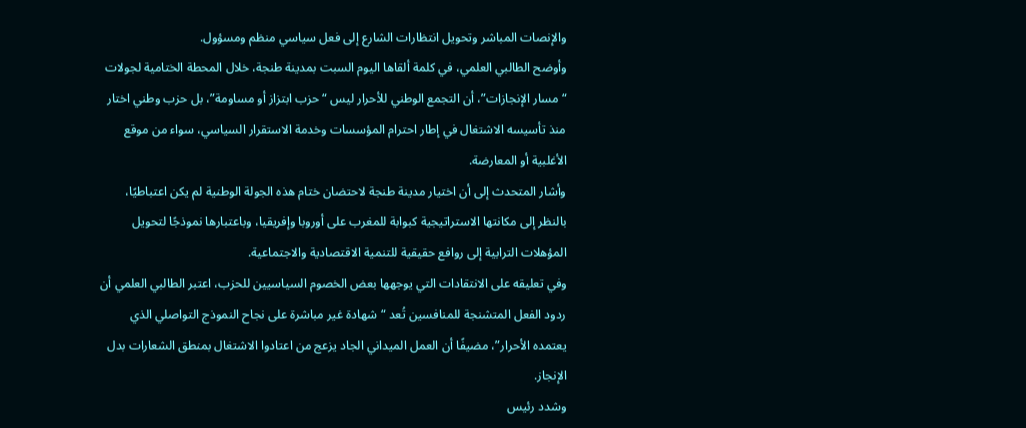والإنصات المباشر وتحويل انتظارات الشارع إلى فعل سياسي منظم ومسؤول.
وأوضح الطالبي العلمي، في كلمة ألقاها اليوم السبت بمدينة طنجة، خلال المحطة الختامية لجولات “مسار الإنجازات”، أن التجمع الوطني للأحرار ليس “حزب ابتزاز أو مساومة”، بل حزب وطني اختار منذ تأسيسه الاشتغال في إطار احترام المؤسسات وخدمة الاستقرار السياسي، سواء من موقع الأغلبية أو المعارضة.
وأشار المتحدث إلى أن اختيار مدينة طنجة لاحتضان ختام هذه الجولة الوطنية لم يكن اعتباطيًا، بالنظر إلى مكانتها الاستراتيجية كبوابة للمغرب على أوروبا وإفريقيا، وباعتبارها نموذجًا لتحويل المؤهلات الترابية إلى روافع حقيقية للتنمية الاقتصادية والاجتماعية.
وفي تعليقه على الانتقادات التي يوجهها بعض الخصوم السياسيين للحزب، اعتبر الطالبي العلمي أن ردود الفعل المتشنجة للمنافسين تُعد “شهادة غير مباشرة على نجاح النموذج التواصلي الذي يعتمده الأحرار”، مضيفًا أن العمل الميداني الجاد يزعج من اعتادوا الاشتغال بمنطق الشعارات بدل الإنجاز.
وشدد رئيس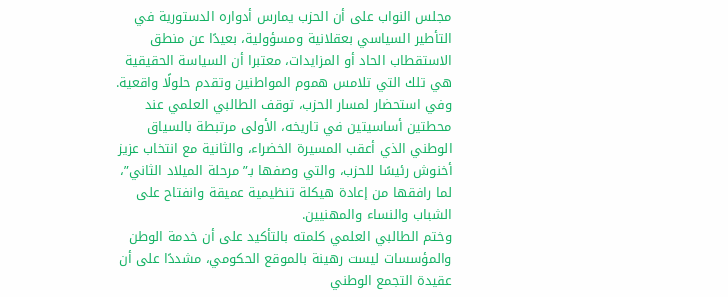مجلس النواب على أن الحزب يمارس أدواره الدستورية في التأطير السياسي بعقلانية ومسؤولية، بعيدًا عن منطق الاستقطاب الحاد أو المزايدات، معتبرا أن السياسة الحقيقية هي تلك التي تلامس هموم المواطنين وتقدم حلولًا واقعية.
وفي استحضار لمسار الحزب، توقف الطالبي العلمي عند محطتين أساسيتين في تاريخه، الأولى مرتبطة بالسياق الوطني الذي أعقب المسيرة الخضراء، والثانية مع انتخاب عزيز أخنوش رئيسًا للحزب، والتي وصفها بـ”مرحلة الميلاد الثاني”، لما رافقها من إعادة هيكلة تنظيمية عميقة وانفتاح على الشباب والنساء والمهنيين.
وختم الطالبي العلمي كلمته بالتأكيد على أن خدمة الوطن والمؤسسات ليست رهينة بالموقع الحكومي، مشددًا على أن عقيدة التجمع الوطني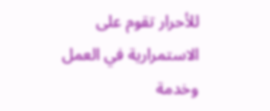للأحرار تقوم على الاستمرارية في العمل وخدمة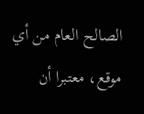الصالح العام من أي موقع، معتبرا أن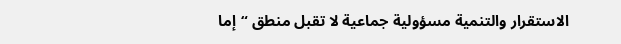الاستقرار والتنمية مسؤولية جماعية لا تقبل منطق “إما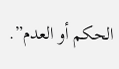الحكم أو العدم”.